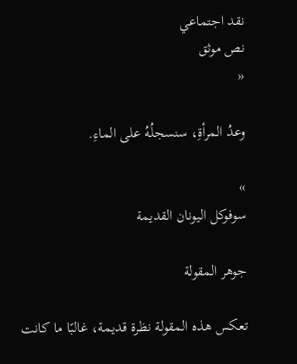نقد اجتماعي
نص موثق
«

وعدُ المرأةِ، سنسجلُهُ على الماءِ.

»
سوفوكل اليونان القديمة

جوهر المقولة

تعكس هذه المقولة نظرة قديمة، غالبًا ما كانت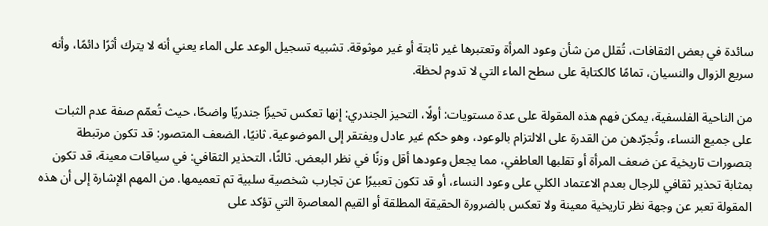سائدة في بعض الثقافات، تُقلل من شأن وعود المرأة وتعتبرها غير ثابتة أو غير موثوقة. تشبيه تسجيل الوعد على الماء يعني أنه لا يترك أثرًا دائمًا، وأنه سريع الزوال والنسيان، تمامًا كالكتابة على سطح الماء التي لا تدوم لحظة.

من الناحية الفلسفية، يمكن فهم هذه المقولة على عدة مستويات: أولًا، التحيز الجندري: إنها تعكس تحيزًا جندريًا واضحًا، حيث تُعمّم صفة عدم الثبات على جميع النساء، وتُجرّدهن من القدرة على الالتزام بالوعود، وهو حكم غير عادل ويفتقر إلى الموضوعية. ثانيًا، الضعف المتصور: قد تكون مرتبطة بتصورات تاريخية عن ضعف المرأة أو تقلبها العاطفي، مما يجعل وعودها أقل وزنًا في نظر البعض. ثالثًا، التحذير الثقافي: في سياقات معينة، قد تكون بمثابة تحذير ثقافي للرجال بعدم الاعتماد الكلي على وعود النساء، أو قد تكون تعبيرًا عن تجارب شخصية سلبية تم تعميمها. من المهم الإشارة إلى أن هذه المقولة تعبر عن وجهة نظر تاريخية معينة ولا تعكس بالضرورة الحقيقة المطلقة أو القيم المعاصرة التي تؤكد على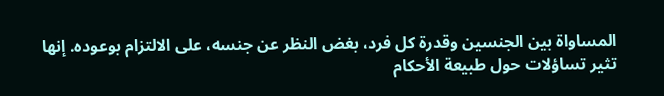المساواة بين الجنسين وقدرة كل فرد، بغض النظر عن جنسه، على الالتزام بوعوده. إنها تثير تساؤلات حول طبيعة الأحكام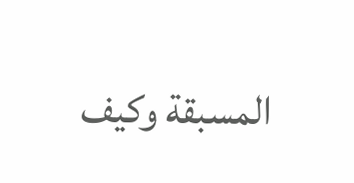المسبقة وكيف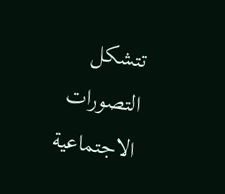تتشكل التصورات الاجتماعية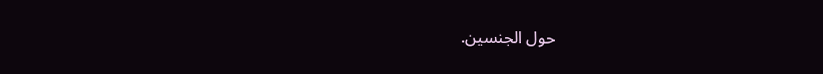حول الجنسين.